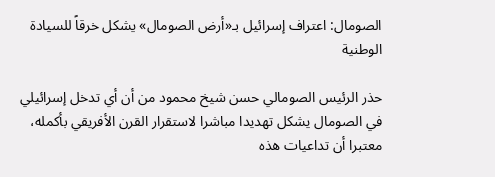الصومال: اعتراف إسرائيل بـ«أرض الصومال» يشكل خرقاً للسيادة الوطنية

حذر الرئيس الصومالي حسن شيخ محمود من أن أي تدخل إسرائيلي في الصومال يشكل تهديدا مباشرا لاستقرار القرن الأفريقي بأكمله، معتبرا أن تداعيات هذه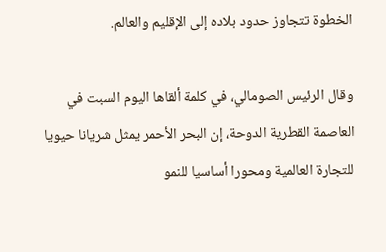الخطوة تتجاوز حدود بلاده إلى الإقليم والعالم.

وقال الرئيس الصومالي، في كلمة ألقاها اليوم السبت في العاصمة القطرية الدوحة، إن البحر الأحمر يمثل شريانا حيويا للتجارة العالمية ومحورا أساسيا للنمو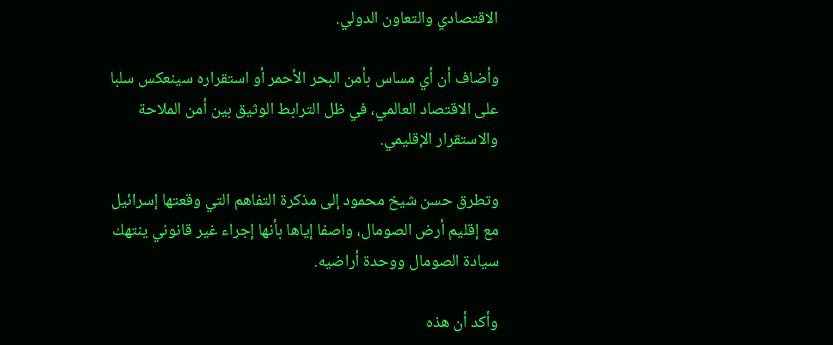الاقتصادي والتعاون الدولي.

وأضاف أن أي مساس بأمن البحر الأحمر أو استقراره سينعكس سلبا على الاقتصاد العالمي، في ظل الترابط الوثيق بين أمن الملاحة والاستقرار الإقليمي.

وتطرق حسن شيخ محمود إلى مذكرة التفاهم التي وقعتها إسرائيل مع إقليم أرض الصومال، واصفا إياها بأنها إجراء غير قانوني ينتهك سيادة الصومال ووحدة أراضيه.

وأكد أن هذه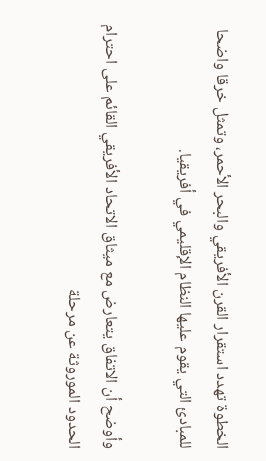الخطوة تهدد استقرار القرن الأفريقي والبحر الأحمر، وتمثل خرقا واضحا للمبادئ التي يقوم عليها النظام الإقليمي في أفريقيا.

وأوضح أن الاتفاق يتعارض مع ميثاق الاتحاد الأفريقي القائم على احترام الحدود الموروثة عن مرحلة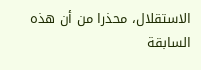الاستقلال، محذرا من أن هذه السابقة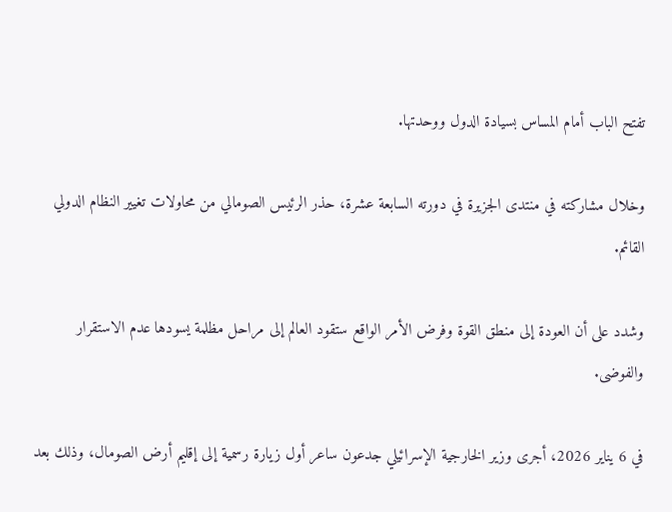تفتح الباب أمام المساس بسيادة الدول ووحدتها.

وخلال مشاركته في منتدى الجزيرة في دورته السابعة عشرة، حذر الرئيس الصومالي من محاولات تغيير النظام الدولي القائم.

وشدد على أن العودة إلى منطق القوة وفرض الأمر الواقع ستقود العالم إلى مراحل مظلمة يسودها عدم الاستقرار والفوضى.

في 6 يناير 2026، أجرى وزير الخارجية الإسرائيلي جدعون ساعر أول زيارة رسمية إلى إقليم أرض الصومال، وذلك بعد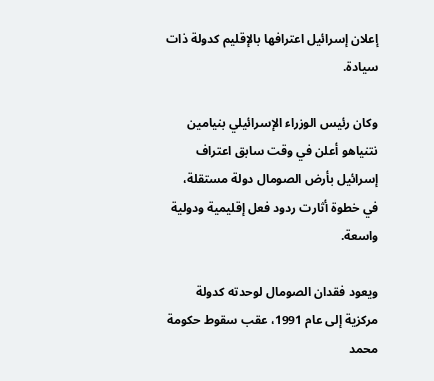إعلان إسرائيل اعترافها بالإقليم كدولة ذات سيادة.

وكان رئيس الوزراء الإسرائيلي بنيامين نتنياهو أعلن في وقت سابق اعتراف إسرائيل بأرض الصومال دولة مستقلة، في خطوة أثارت ردود فعل إقليمية ودولية واسعة.

ويعود فقدان الصومال لوحدته كدولة مركزية إلى عام 1991، عقب سقوط حكومة محمد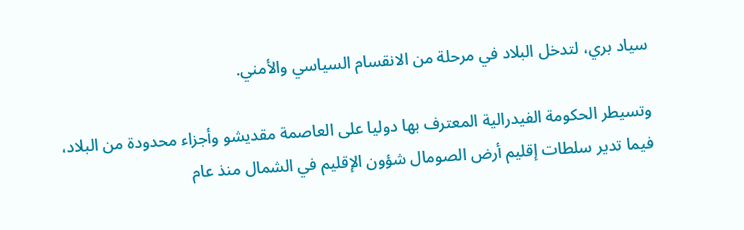سياد بري، لتدخل البلاد في مرحلة من الانقسام السياسي والأمني.

وتسيطر الحكومة الفيدرالية المعترف بها دوليا على العاصمة مقديشو وأجزاء محدودة من البلاد، فيما تدير سلطات إقليم أرض الصومال شؤون الإقليم في الشمال منذ عام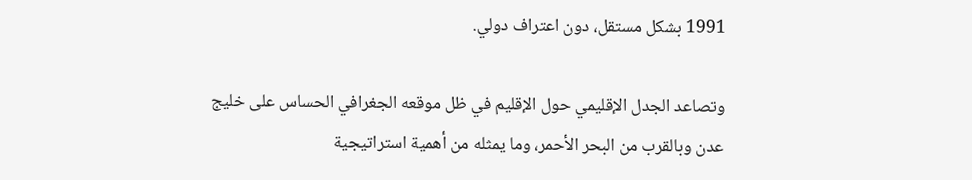1991 بشكل مستقل، دون اعتراف دولي.

وتصاعد الجدل الإقليمي حول الإقليم في ظل موقعه الجغرافي الحساس على خليج عدن وبالقرب من البحر الأحمر، وما يمثله من أهمية استراتيجية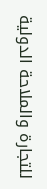للتجارة والملاحة الدولية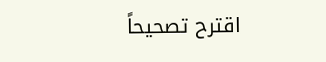اقترح تصحيحاً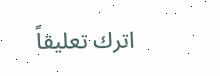اترك تعليقاً